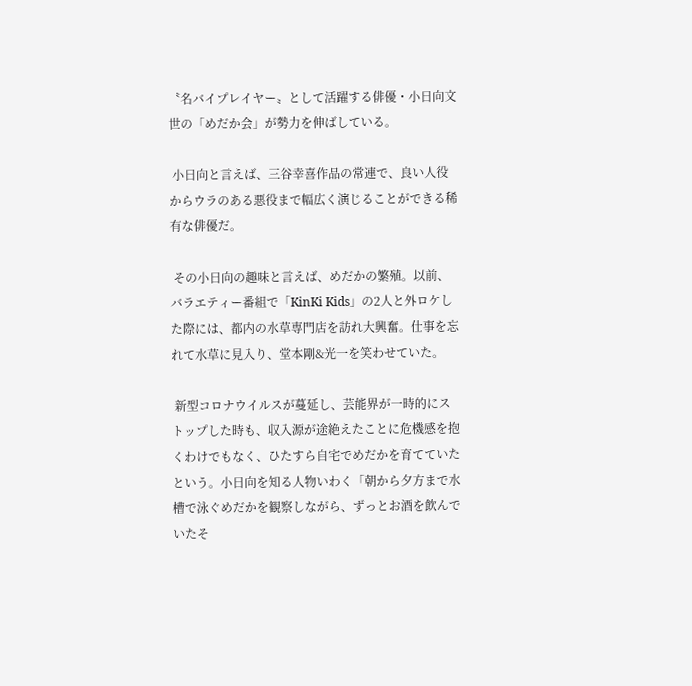〝名バイプレイヤー〟として活躍する俳優・小日向文世の「めだか会」が勢力を伸ばしている。

 小日向と言えば、三谷幸喜作品の常連で、良い人役からウラのある悪役まで幅広く演じることができる稀有な俳優だ。

 その小日向の趣味と言えば、めだかの繁殖。以前、バラエティー番組で「KinKi Kids」の2人と外ロケした際には、都内の水草専門店を訪れ大興奮。仕事を忘れて水草に見入り、堂本剛&光一を笑わせていた。

 新型コロナウイルスが蔓延し、芸能界が一時的にストップした時も、収入源が途絶えたことに危機感を抱くわけでもなく、ひたすら自宅でめだかを育てていたという。小日向を知る人物いわく「朝から夕方まで水槽で泳ぐめだかを観察しながら、ずっとお酒を飲んでいたそ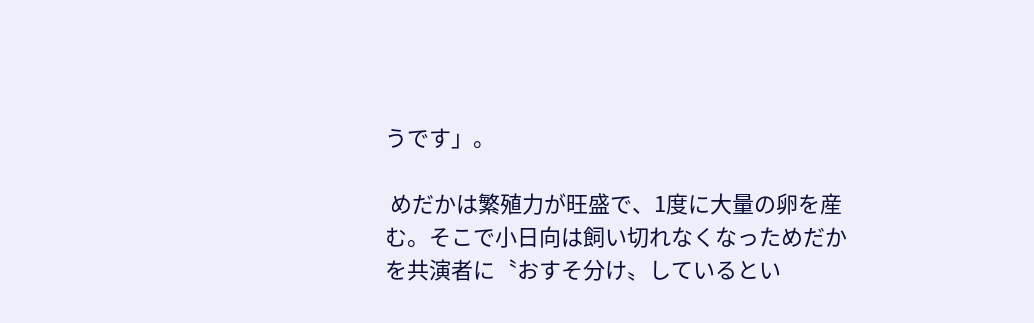うです」。

 めだかは繁殖力が旺盛で、1度に大量の卵を産む。そこで小日向は飼い切れなくなっためだかを共演者に〝おすそ分け〟しているとい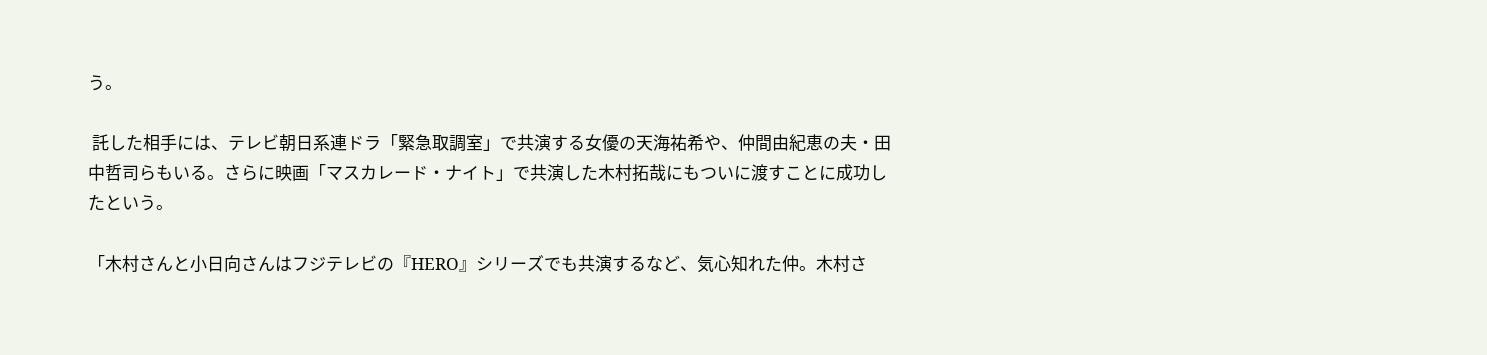う。

 託した相手には、テレビ朝日系連ドラ「緊急取調室」で共演する女優の天海祐希や、仲間由紀恵の夫・田中哲司らもいる。さらに映画「マスカレード・ナイト」で共演した木村拓哉にもついに渡すことに成功したという。

「木村さんと小日向さんはフジテレビの『HERO』シリーズでも共演するなど、気心知れた仲。木村さ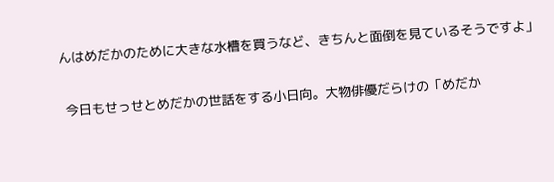んはめだかのために大きな水槽を買うなど、きちんと面倒を見ているそうですよ」

 今日もせっせとめだかの世話をする小日向。大物俳優だらけの「めだか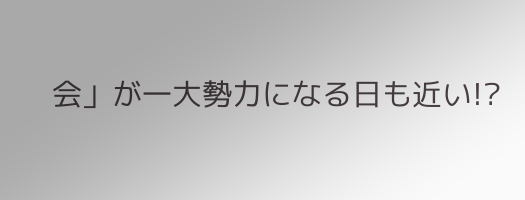会」が一大勢力になる日も近い!?